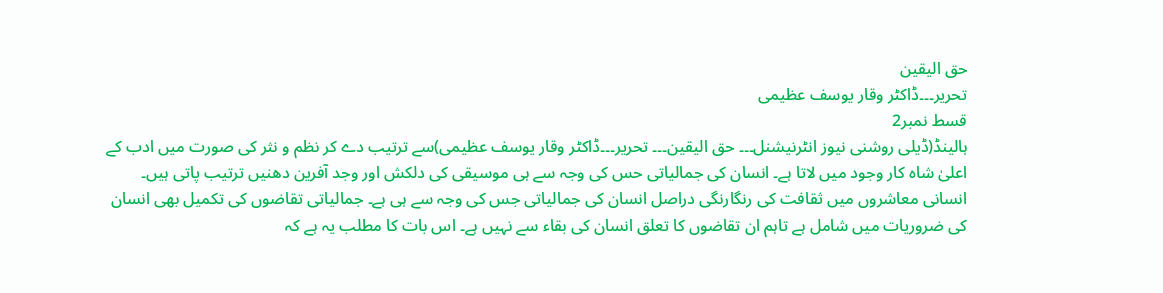حق اليقين
تحریر۔۔۔ڈاکٹر وقار یوسف عظیمی
قسط نمبر2
ہالینڈ(ڈیلی روشنی نیوز انٹرنیشنل۔۔۔ حق اليقين۔۔۔ تحریر۔۔۔ڈاکٹر وقار یوسف عظیمی)سے ترتیب دے کر نظم و نثر کی صورت میں ادب کے اعلیٰ شاہ کار وجود میں لاتا ہے۔ انسان کی جمالیاتی حس کی وجہ سے ہی موسیقی کی دلکش اور وجد آفرین دھنیں ترتیب پاتی ہیں۔ انسانی معاشروں میں ثقافت کی رنگارنگی دراصل انسان کی جمالیاتی جس کی وجہ سے ہی ہے۔ جمالیاتی تقاضوں کی تکمیل بھی انسان کی ضروریات میں شامل ہے تاہم ان تقاضوں کا تعلق انسان کی بقاء سے نہیں ہے۔ اس بات کا مطلب یہ ہے کہ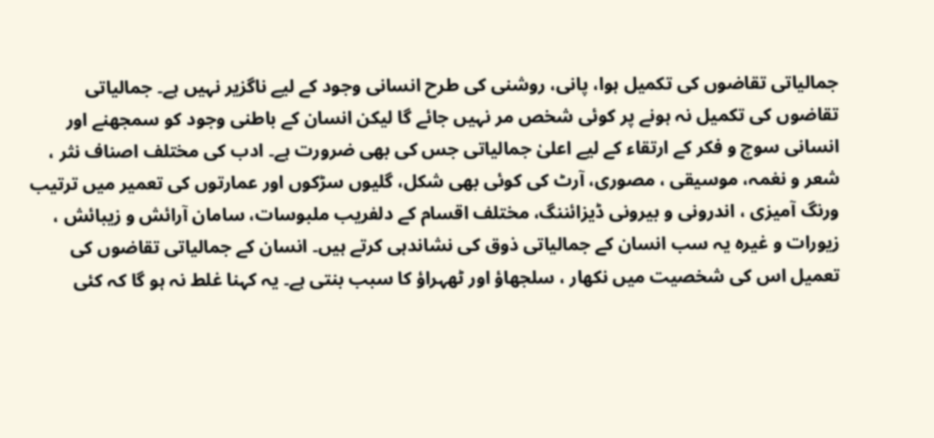جمالیاتی تقاضوں کی تکمیل ہوا، پانی، روشنی کی طرح انسانی وجود کے لیے ناگزیر نہیں ہے۔ جمالیاتی تقاضوں کی تکمیل نہ ہونے پر کوئی شخص مر نہیں جائے گا لیکن انسان کے باطنی وجود کو سمجھنے اور انسانی سوچ و فکر کے ارتقاء کے لیے اعلیٰ جمالیاتی جس کی بھی ضرورت ہے۔ ادب کی مختلف اصناف نثر ، شعر و نغمہ، موسیقی ، مصوری، آرٹ کی کوئی بھی شکل، گلیوں سڑکوں اور عمارتوں کی تعمیر میں ترتیب ورنگ آمیزی ، اندرونی و بیرونی ڈیزائننگ، مختلف اقسام کے دلفریب ملبوسات، سامان آرائش و زیبائش ، زیورات و غیره یہ سب انسان کے جمالیاتی ذوق کی نشاندہی کرتے ہیں۔ انسان کے جمالیاتی تقاضوں کی تعمیل اس کی شخصیت میں نکھار ، سلجھاؤ اور ٹھہراؤ کا سبب بنتی ہے۔ یہ کہنا غلط نہ ہو گا کہ کئی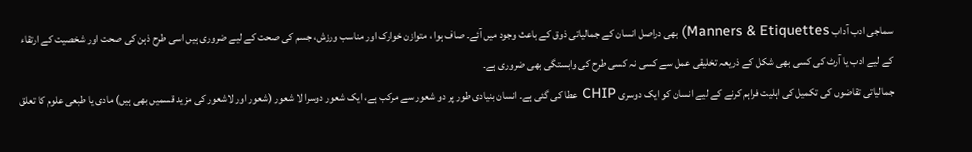سماجی ادب آداب Manners & Etiquettes) بھی دراصل انسان کے جمالیاتی ذوق کے باعث وجود میں آئے۔ صاف ہوا ، متوازن خوارک اور مناسب ورزش، جسم کی صحت کے لیے ضروری ہیں اسی طرح ذہن کی صحت اور شخصیت کے ارتقاء کے لیے ادب یا آرٹ کی کسی بھی شکل کے ذریعہ تخلیقی عمل سے کسی نہ کسی طرح کی وابستگی بھی ضروری ہے۔
جمالیاتی تقاضوں کی تکمیل کی اہلیت فراہم کرنے کے لیے انسان کو ایک دوسری CHIP عطا کی گئی ہے۔ انسان بنیادی طور پر دو شعور سے مرکب ہے، ایک شعور دوسرا لا شعور (شعور اور لاشعور کی مزید قسمیں بھی ہیں) مادی یا طبعی علوم کا تعلق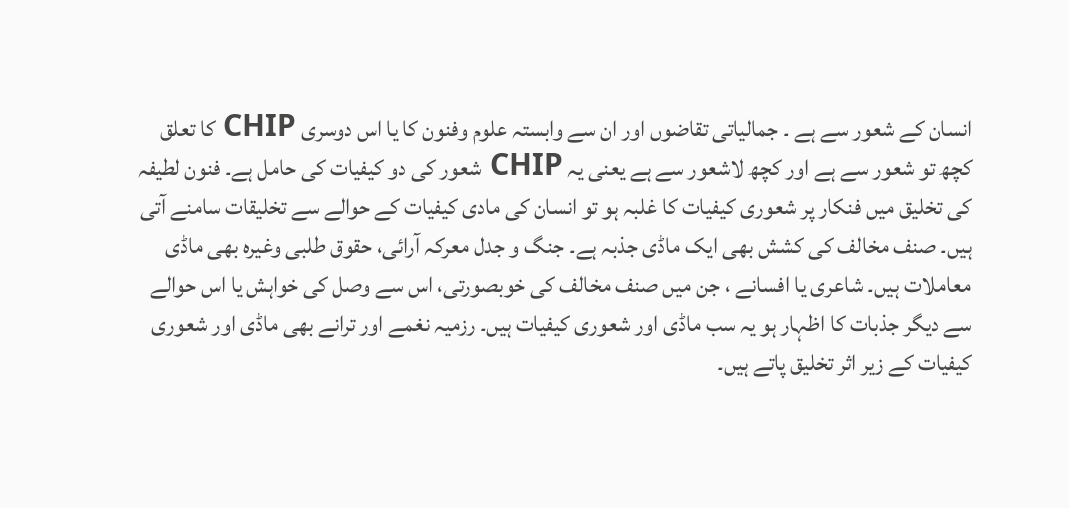انسان کے شعور سے ہے ۔ جمالیاتی تقاضوں اور ان سے وابستہ علوم وفنون کا یا اس دوسری CHIP کا تعلق کچھ تو شعور سے ہے اور کچھ لاشعور سے ہے یعنی یہ CHIP شعور کی دو کیفیات کی حامل ہے۔ فنون لطیفہ کی تخلیق میں فنکار پر شعوری کیفیات کا غلبہ ہو تو انسان کی مادی کیفیات کے حوالے سے تخلیقات سامنے آتی ہیں۔ صنف مخالف کی کشش بھی ایک ماڈی جذبہ ہے۔ جنگ و جدل معرکہ آرائی، حقوق طلبی وغیرہ بھی ماڈی معاملات ہیں۔ شاعری یا افسانے ، جن میں صنف مخالف کی خوبصورتی، اس سے وصل کی خواہش یا اس حوالے سے دیگر جذبات کا اظہار ہو یہ سب ماڈی اور شعوری کیفیات ہیں۔ رزمیہ نغمے اور ترانے بھی ماڈی اور شعوری کیفیات کے زیر اثر تخلیق پاتے ہیں۔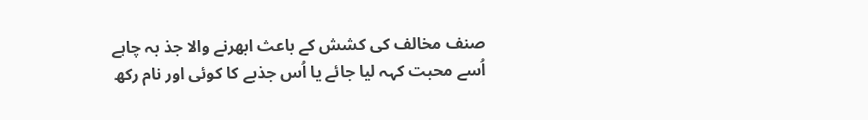صنف مخالف کی کشش کے باعث ابھرنے والا جذ بہ چاہے اُسے محبت کہہ لیا جائے یا اُس جذبے کا کوئی اور نام رکھ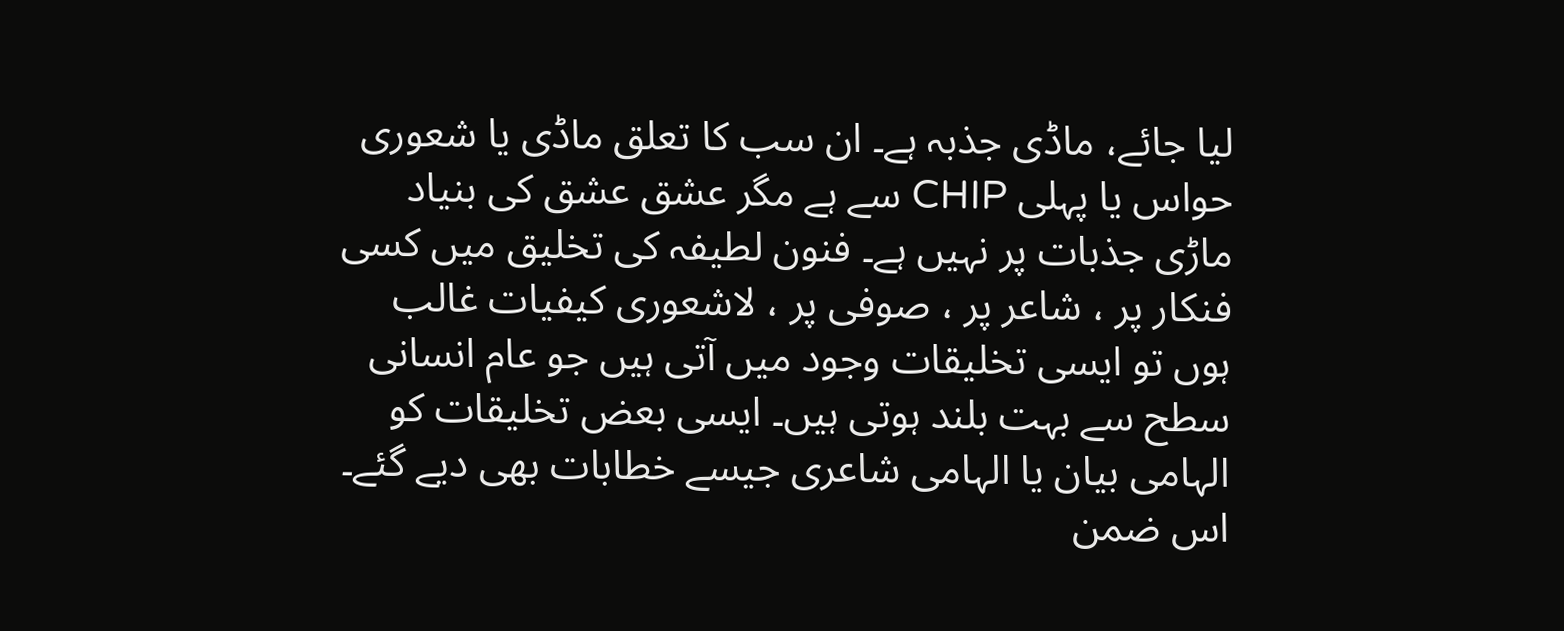لیا جائے، ماڈی جذبہ ہے۔ ان سب کا تعلق ماڈی یا شعوری حواس یا پہلی CHIP سے ہے مگر عشق عشق کی بنیاد ماڑی جذبات پر نہیں ہے۔ فنون لطیفہ کی تخلیق میں کسی فنکار پر ، شاعر پر ، صوفی پر ، لاشعوری کیفیات غالب ہوں تو ایسی تخلیقات وجود میں آتی ہیں جو عام انسانی سطح سے بہت بلند ہوتی ہیں۔ ایسی بعض تخلیقات کو الہامی بیان یا الہامی شاعری جیسے خطابات بھی دیے گئے۔ اس ضمن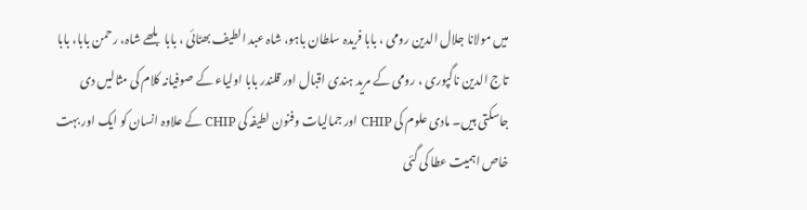میں مولانا جلال الدین رومی ، بابا فریدہ سلطان باہو، شاہ عبد الطیف بھٹائی ، بابا بلھے شاہ، رحمن بابا، بابا تاج الدین ناگپوری ، رومی کے مرید ہندی اقبال اور قلندر بابا اولیاء کے صوفیانہ کلام کی مثالیں دی جاسکتی ہیں۔ مادی علوم کی CHIP اور جمالیات وفنون لطیفہ کی CHIP کے علاوہ انسان کو ایک اور بہت خاص اہمیت عطا کی گئی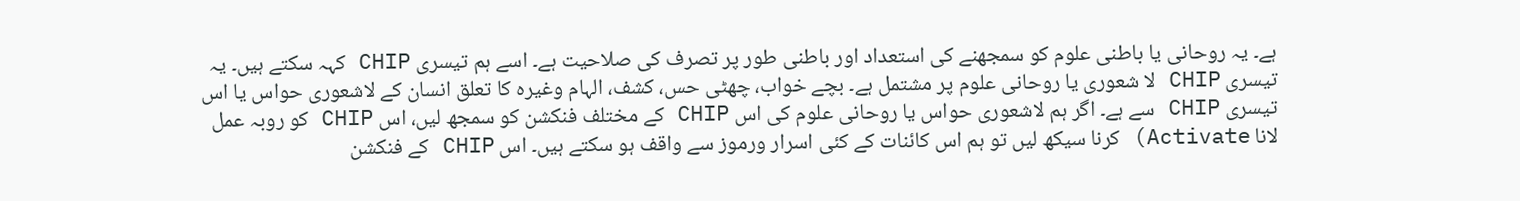ہے۔ یہ روحانی یا باطنی علوم کو سمجھنے کی استعداد اور باطنی طور پر تصرف کی صلاحیت ہے۔ اسے ہم تیسری CHIP کہہ سکتے ہیں۔ یہ تیسری CHIP لا شعوری یا روحانی علوم پر مشتمل ہے۔ بچے خواب، چھٹی حس، کشف، الہام وغیرہ کا تعلق انسان کے لاشعوری حواس یا اس تیسری CHIP سے ہے۔ اگر ہم لاشعوری حواس یا روحانی علوم کی اس CHIP کے مختلف فنکشن کو سمجھ لیں، اس CHIP کو روبہ عمل لانا Activate) کرنا سیکھ لیں تو ہم اس کائنات کے کئی اسرار ورموز سے واقف ہو سکتے ہیں۔ اس CHIP کے فنکشن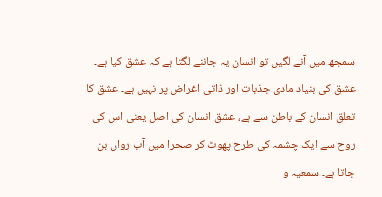سمجھ میں آنے لگیں تو انسان یہ جاننے لگتا ہے کہ عشق کیا ہے۔ عشق کی بنیاد مادی جذبات اور ذاتی اغراض پر نہیں ہے۔ عشق کا تعلق انسان کے باطن سے ہے، عشق انسان کی اصل یعنی اس کی روح سے ایک چشمہ کی طرح پھوٹ کر صحرا میں آب رواں بن جاتا ہے۔ سمعیہ و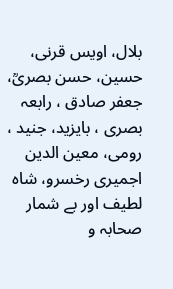بلال، اویس قرنی، حسین، حسن بصریؒ، جعفر صادق ، رابعہ بصری ، بایزید، جنید ، رومی، معین الدین اجمیری رخسرو، شاہ لطیف اور بے شمار صحابہ و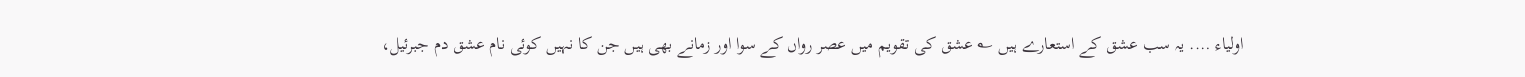اولیاء …. یہ سب عشق کے استعارے ہیں ؎ عشق کی تقویم میں عصر رواں کے سوا اور زمانے بھی ہیں جن کا نہیں کوئی نام عشق دم جبرئیل،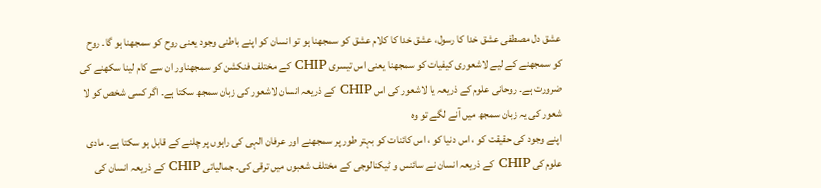عشق دل مصطفی عشق خدا کا رسول، عشق خدا کا کلام عشق کو سمجھنا ہو تو انسان کو اپنے باطنی وجود یعنی روح کو سمجھنا ہو گا۔ روح کو سمجھنے کے لیے لاشعوری کیفیات کو سمجھنا یعنی اس تیسری CHIP کے مختلف فنکشن کو سمجھناور ان سے کام لینا سکھنے کی ضرورت ہے۔ روحانی علوم کے ذریعہ یا لاشعور کی اس CHIP کے ذریعہ انسان لاشعور کی زبان سمجھ سکتا ہے۔ اگر کسی شخص کو لا شعور کی یہ زبان سمجھ میں آنے لگے تو وہ
اپنے وجود کی حقیقت کو ، اس دنیا کو ، اس کائنات کو بہتر طور پر سمجھنے اور عرفان الہی کی راہوں پر چلنے کے قابل ہو سکتا ہے۔ مادی علوم کی CHIP کے ذریعہ انسان نے سائنس و ٹیکنالوجی کے مختلف شعبوں میں ترقی کی۔ جمالیاتی CHIP کے ذریعہ انسان کی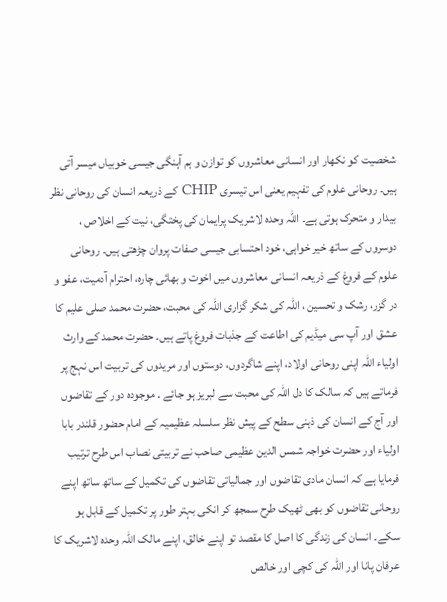شخصیت کو نکھار اور انسانی معاشروں کو توازن و ہم آہنگی جیسی خوبیاں میسر آتی ہیں۔ روحانی علوم کی تفہیم یعنی اس تیسری CHIP کے ذریعہ انسان کی روحانی نظر بیدار و متحرک ہوتی ہے۔ اللہ وحدہ لاشریک پرایمان کی پختگی، نیت کے اخلاص ، دوسروں کے ساتھ خیر خواہی، خود احتسابی جیسی صفات پروان چڑھتی ہیں۔ روحانی علوم کے فروغ کے ذریعہ انسانی معاشروں میں اخوت و بھائی چارہ، احترام آدمیت، عفو و در گزر، رشک و تحسین ، اللہ کی شکر گزاری اللہ کی محبت، حضرت محمد صلی علیم کا عشق اور آپ سی میڈیم کی اطاعت کے جذبات فروغ پاتے ہیں۔ حضرت محمد کے وارث اولیاء اللہ اپنی روحانی اولاد، اپنے شاگردوں، دوستوں اور مریدوں کی تربیت اس نہج پر فرماتے ہیں کہ سالک کا دل اللہ کی محبت سے لبریز ہو جائے ۔ موجودہ دور کے تقاضوں اور آج کے انسان کی ذہنی سطح کے پیش نظر سلسلہ عظیمیہ کے امام حضور قلندر بابا اولیاء اور حضرت خواجہ شمس الدین عظیمی صاحب نے تربیتی نصاب اس طرح ترتیب فرمایا ہے کہ انسان مادی تقاضوں اور جمالیاتی تقاضوں کی تکمیل کے ساتھ ساتھ اپنے روحانی تقاضوں کو بھی ٹھیک طرح سمجھ کر انکی بہتر طور پر تکمیل کے قابل ہو سکے۔ انسان کی زندگی کا اصل کا مقصد تو اپنے خالق، اپنے مالک اللہ وحدہ لاشریک کا عرفان پانا اور اللہ کی کچی اور خالص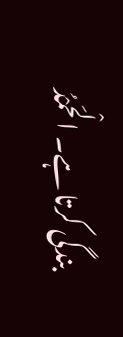بندگی کرتا ہے۔ الْحَمْدُ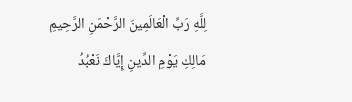لِلَّهِ رَبِّ الْعَالَمِينَ الرَّحْمَنِ الرَّحِيمِ مَالِكِ يَوْمِ الدِّينِ إِيَّاكَ نَعْبُدُ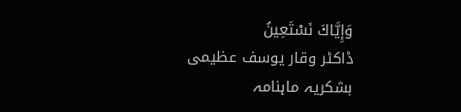وَإِيَّاكَ نَسْتَعِينُ
ڈاکٹر وقار یوسف عظیمی
بشکریہ ماہنامہ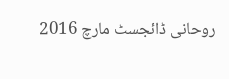روحانی ڈائجسٹ مارچ 2016